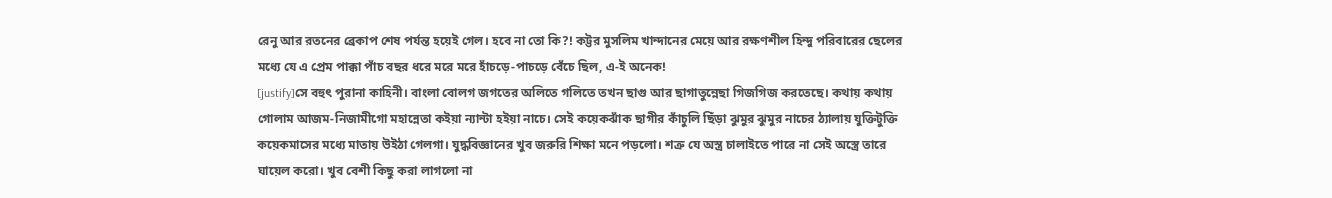রেনু আর রতনের ব্রেকাপ শেষ পর্যন্ত হয়েই গেল। হবে না তো কি?! কট্টর মুসলিম খান্দানের মেয়ে আর রক্ষণশীল হিন্দু পরিবারের ছেলের মধ্যে যে এ প্রেম পাক্কা পাঁচ বছর ধরে মরে মরে হাঁচড়ে-পাচড়ে বেঁচে ছিল, এ-ই অনেক!
[justify]সে বহুৎ পুরানা কাহিনী। বাংলা বোলগ জগতের অলিতে গলিতে তখন ছাগু আর ছাগাতুন্নেছা গিজগিজ করতেছে। কথায় কথায় গোলাম আজম-নিজামীগো মহান্নেতা কইয়া ন্যান্টা হইয়া নাচে। সেই কয়েকঝাঁক ছাগীর কাঁচুলি ছিঁড়া ঝুমুর ঝুমুর নাচের ঠ্যালায় যুক্তিটুক্তি কয়েকমাসের মধ্যে মাতায় উইঠা গেলগা। যুদ্ধবিজ্ঞানের খুব জরুরি শিক্ষা মনে পড়লো। শত্রু যে অস্ত্র চালাইতে পারে না সেই অস্ত্রে তারে ঘায়েল করো। খুব বেশী কিছু করা লাগলো না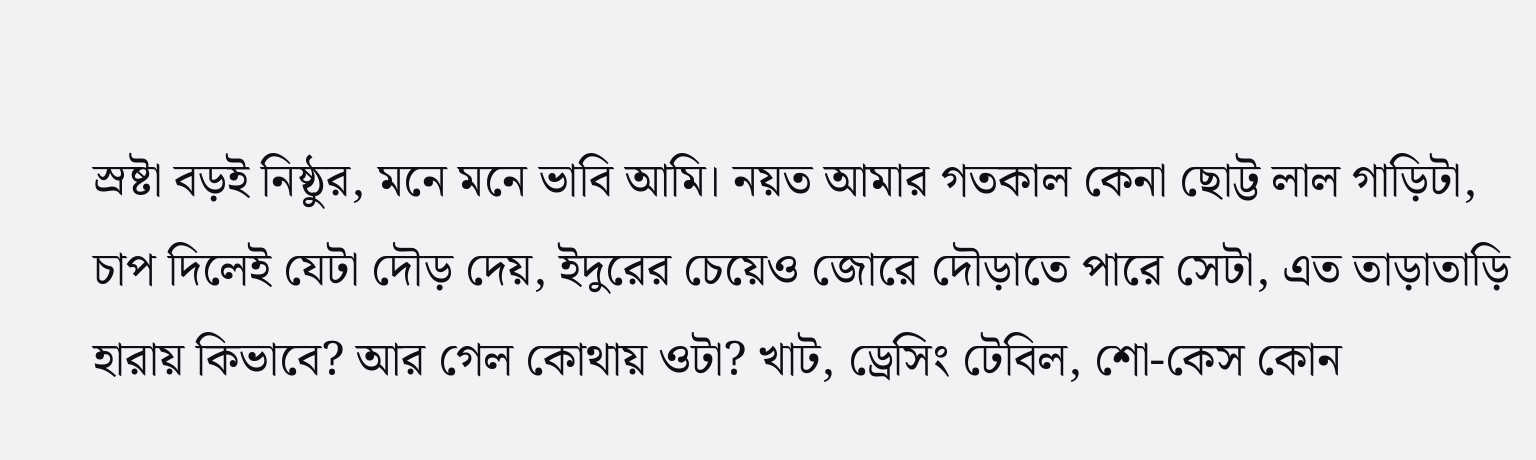স্রষ্টা বড়ই নিষ্ঠুর, মনে মনে ভাবি আমি। নয়ত আমার গতকাল কেনা ছোট্ট লাল গাড়িটা, চাপ দিলেই যেটা দৌড় দেয়, ইদুরের চেয়েও জোরে দৌড়াতে পারে সেটা, এত তাড়াতাড়ি হারায় কিভাবে? আর গেল কোথায় ওটা? খাট, ড্রেসিং টেবিল, শো-কেস কোন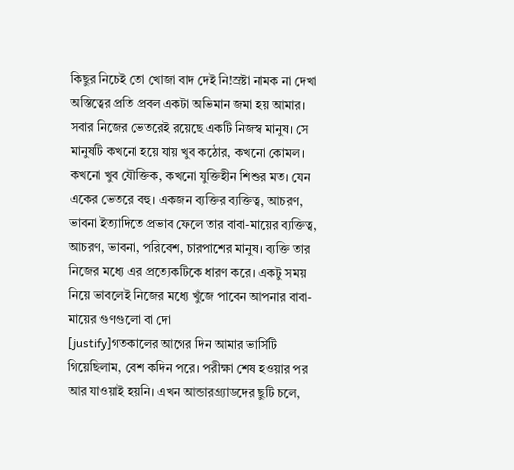কিছুর নিচেই তো খোজা বাদ দেই নি!স্রষ্টা নামক না দেখা অস্তিত্বের প্রতি প্রবল একটা অভিমান জমা হয় আমার।
সবার নিজের ভেতরেই রয়েছে একটি নিজস্ব মানুষ। সে মানুষটি কখনো হয়ে যায় খুব কঠোর, কখনো কোমল। কখনো খুব যৌক্তিক, কখনো যুক্তিহীন শিশুর মত। যেন একের ভেতরে বহু। একজন ব্যক্তির ব্যক্তিত্ব, আচরণ, ভাবনা ইত্যাদিতে প্রভাব ফেলে তার বাবা-মায়ের ব্যক্তিত্ব, আচরণ, ভাবনা, পরিবেশ, চারপাশের মানুষ। ব্যক্তি তার নিজের মধ্যে এর প্রত্যেকটিকে ধারণ করে। একটু সময় নিয়ে ভাবলেই নিজের মধ্যে খুঁজে পাবেন আপনার বাবা-মায়ের গুণগুলো বা দো
[justify]গতকালের আগের দিন আমার ভার্সিটি গিয়েছিলাম, বেশ কদিন পরে। পরীক্ষা শেষ হওয়ার পর আর যাওয়াই হয়নি। এখন আন্ডারগ্র্যাডদের ছুটি চলে,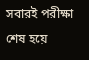সবারই পরীক্ষা শেষ হয়ে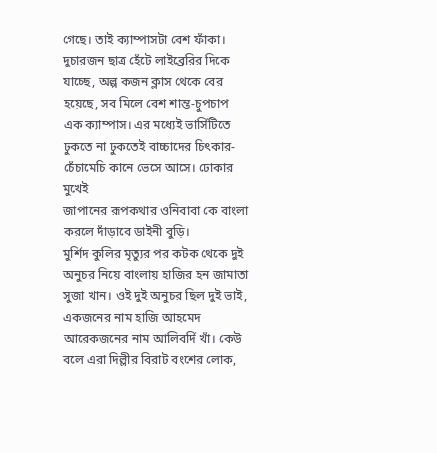গেছে। তাই ক্যাম্পাসটা বেশ ফাঁকা। দুচারজন ছাত্র হেঁটে লাইব্রেরির দিকে যাচ্ছে, অল্প কজন ক্লাস থেকে বের হয়েছে, সব মিলে বেশ শান্ত-চুপচাপ এক ক্যাম্পাস। এর মধ্যেই ভার্সিটিতে ঢুকতে না ঢুকতেই বাচ্চাদের চিৎকার- চেঁচামেচি কানে ভেসে আসে। ঢোকার মুখেই
জাপানের রূপকথার ওনিবাবা কে বাংলা করলে দাঁড়াবে ডাইনী বুড়ি।
মুর্শিদ কুলির মৃত্যুর পর কটক থেকে দুই অনুচর নিয়ে বাংলায় হাজির হন জামাতা সুজা খান। ওই দুই অনুচর ছিল দুই ভাই, একজনের নাম হাজি আহমেদ আরেকজনের নাম আলিবর্দি খাঁ। কেউ বলে এরা দিল্লীর বিরাট বংশের লোক,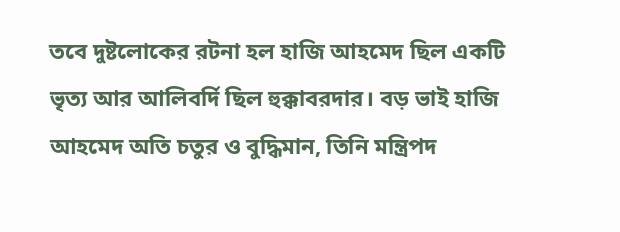তবে দুষ্টলোকের রটনা হল হাজি আহমেদ ছিল একটি ভৃত্য আর আলিবর্দি ছিল হুক্কাবরদার। বড় ভাই হাজি আহমেদ অতি চতুর ও বুদ্ধিমান, তিনি মন্ত্রিপদ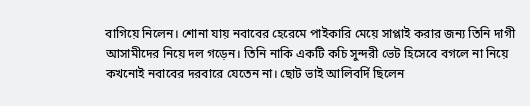বাগিয়ে নিলেন। শোনা যায় নবাবের হেরেমে পাইকারি মেয়ে সাপ্লাই করার জন্য তিনি দাগী আসামীদের নিয়ে দল গড়েন। তিনি নাকি একটি কচি সুন্দরী ভেট হিসেবে বগলে না নিয়ে কখনোই নবাবের দরবারে যেতেন না। ছোট ভাই আলিবর্দি ছিলেন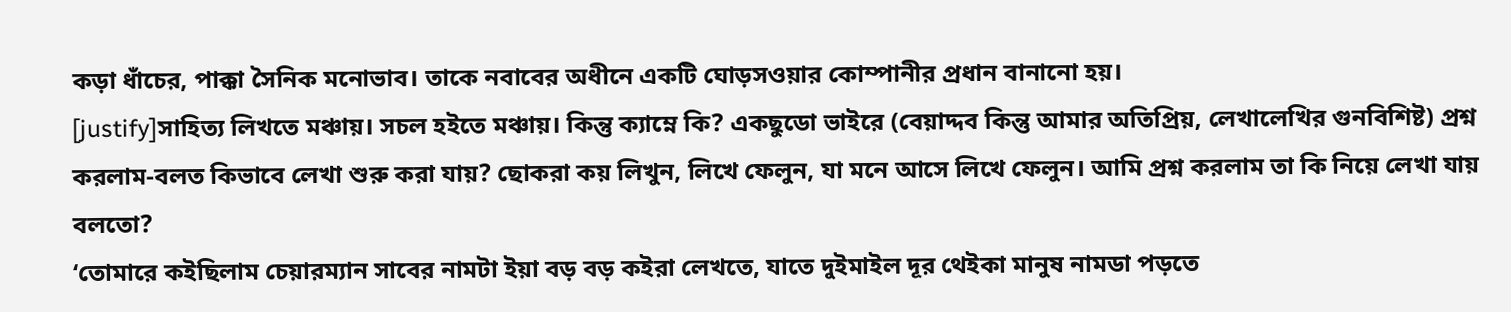কড়া ধাঁচের, পাক্কা সৈনিক মনোভাব। তাকে নবাবের অধীনে একটি ঘোড়সওয়ার কোম্পানীর প্রধান বানানো হয়।
[justify]সাহিত্য লিখতে মঞ্চায়। সচল হইতে মঞ্চায়। কিন্তু ক্যাম্নে কি? একছুডো ভাইরে (বেয়াদ্দব কিন্তু আমার অতিপ্রিয়, লেখালেখির গুনবিশিষ্ট) প্রশ্ন করলাম-বলত কিভাবে লেখা শুরু করা যায়? ছোকরা কয় লিখুন, লিখে ফেলুন, যা মনে আসে লিখে ফেলুন। আমি প্রশ্ন করলাম তা কি নিয়ে লেখা যায় বলতো?
‘তোমারে কইছিলাম চেয়ারম্যান সাবের নামটা ইয়া বড় বড় কইরা লেখতে, যাতে দুইমাইল দূর থেইকা মানুষ নামডা পড়তে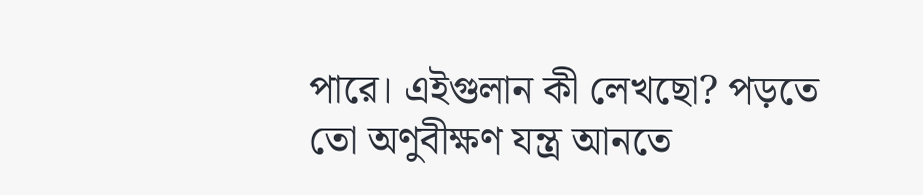পারে। এইগুলান কী লেখছো? পড়তে তো অণুবীক্ষণ যন্ত্র আনতে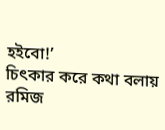হইবো!’
চিৎকার করে কথা বলায় রমিজ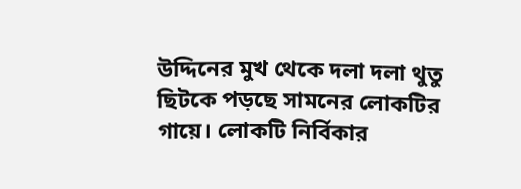উদ্দিনের মুখ থেকে দলা দলা থুতু ছিটকে পড়ছে সামনের লোকটির গায়ে। লোকটি নির্বিকার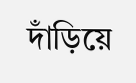দাঁড়িয়ে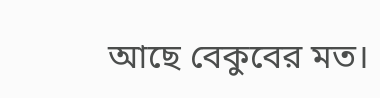আছে বেকুবের মত।